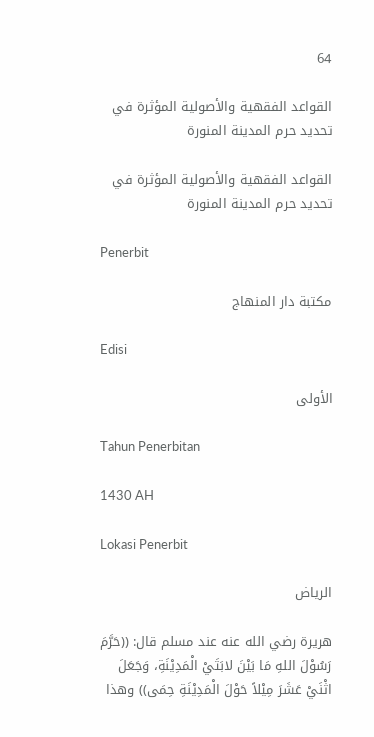64

القواعد الفقهية والأصولية المؤثرة في تحديد حرم المدينة المنورة

القواعد الفقهية والأصولية المؤثرة في تحديد حرم المدينة المنورة

Penerbit

مكتبة دار المنهاج

Edisi

الأولى

Tahun Penerbitan

1430 AH

Lokasi Penerbit

الرياض

هريرة رضي الله عنه عند مسلم قال: ((حَرَّمَ رَسُوْلَ اللهِ مَا بَيْنَ لابَتَيْ الْمَدِيْنَةِ، وَجَعَلَ اثْنَيْ عَشَرَ مِيْلاً حَوْلَ الْمَدِيْنَةِ حِمَى)) وهذا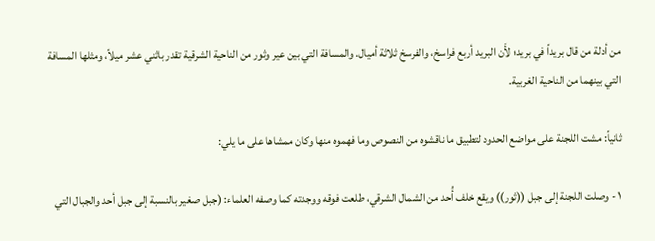من أدلة من قال بريداً في بريد؛ لأَن البريد أربع فراسخ، والفرسخ ثلاثة أميال. والمسافة التي بين عير وثور من الناحية الشرقية تقدر باثني عشر ميلاً، ومثلها المسافة التي بينهما من الناحية الغربية.

ثانياً: مشت اللجنة على مواضع الحدود لتطبيق ما ناقشوه من النصوص وما فهموه منها وكان ممشاها على ما يلي:

١ - وصلت اللجنة إلى جبل ((ثور)) ويقع خلف أُحد من الشمال الشرقي، طلعت فوقه ووجدته كما وصفه العلماء: (جبل صغير بالنسبة إلى جبل أحد والجبال التي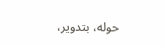حوله، بتدوير،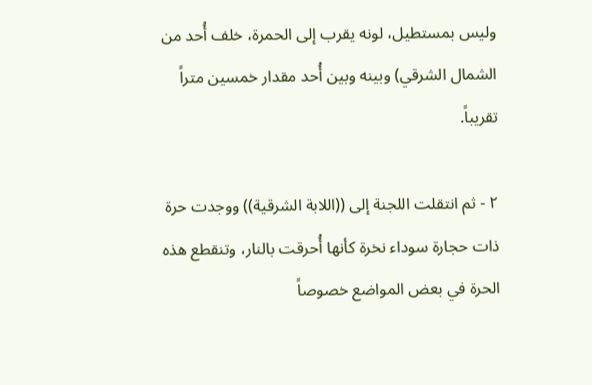وليس بمستطيل، لونه يقرب إلى الحمرة، خلف أُحد من الشمال الشرقي) وبينه وبين أُحد مقدار خمسين متراً تقريباً.

٢ - ثم انتقلت اللجنة إلى ((اللابة الشرقية)) ووجدت حرة ذات حجارة سوداء نخرة كأنها أُحرقت بالنار، وتنقطع هذه الحرة في بعض المواضع خصوصاً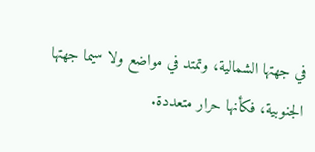في جهتها الشمالية، وتمتد في مواضع ولا سيما جهتها الجنوبية، فكأنها حرار متعددة.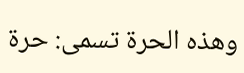وهذه الحرة تسمى: حرة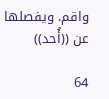واقم. ويفصلها عن ((أُحد))

64